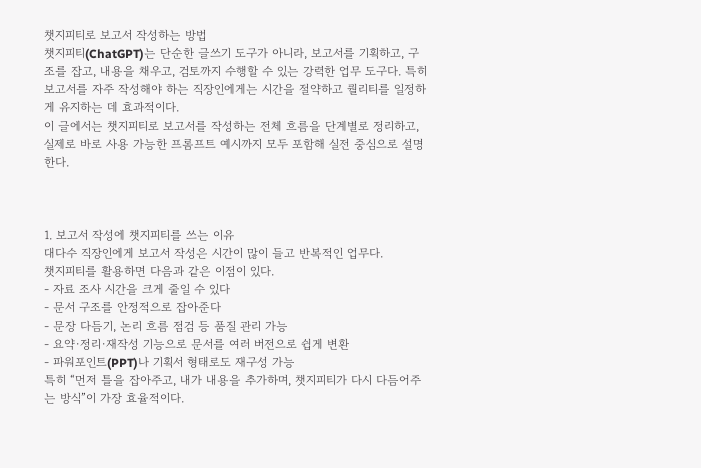챗지피티로 보고서 작성하는 방법
챗지피티(ChatGPT)는 단순한 글쓰기 도구가 아니라, 보고서를 기획하고, 구조를 잡고, 내용을 채우고, 검토까지 수행할 수 있는 강력한 업무 도구다. 특히 보고서를 자주 작성해야 하는 직장인에게는 시간을 절약하고 퀄리티를 일정하게 유지하는 데 효과적이다.
이 글에서는 챗지피티로 보고서를 작성하는 전체 흐름을 단계별로 정리하고, 실제로 바로 사용 가능한 프롬프트 예시까지 모두 포함해 실전 중심으로 설명한다.



1. 보고서 작성에 챗지피티를 쓰는 이유
대다수 직장인에게 보고서 작성은 시간이 많이 들고 반복적인 업무다.
챗지피티를 활용하면 다음과 같은 이점이 있다.
- 자료 조사 시간을 크게 줄일 수 있다
- 문서 구조를 안정적으로 잡아준다
- 문장 다듬기, 논리 흐름 점검 등 품질 관리 가능
- 요약·정리·재작성 기능으로 문서를 여러 버전으로 쉽게 변환
- 파워포인트(PPT)나 기획서 형태로도 재구성 가능
특히 “먼저 틀을 잡아주고, 내가 내용을 추가하며, 챗지피티가 다시 다듬어주는 방식”이 가장 효율적이다.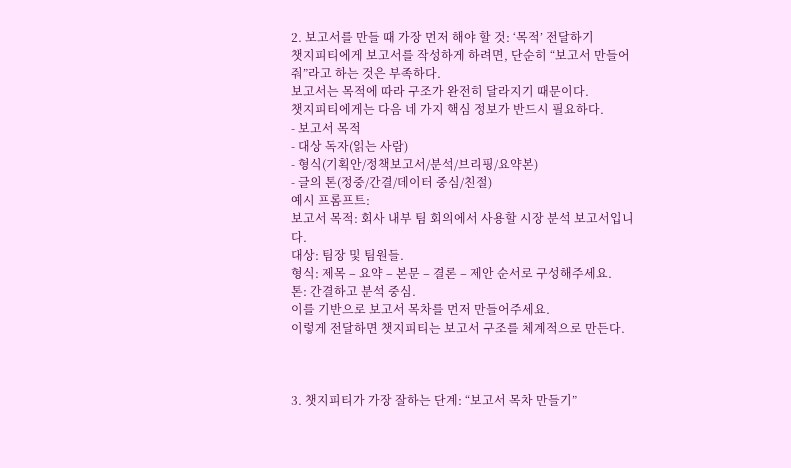2. 보고서를 만들 때 가장 먼저 해야 할 것: ‘목적’ 전달하기
챗지피티에게 보고서를 작성하게 하려면, 단순히 “보고서 만들어줘”라고 하는 것은 부족하다.
보고서는 목적에 따라 구조가 완전히 달라지기 때문이다.
챗지피티에게는 다음 네 가지 핵심 정보가 반드시 필요하다.
- 보고서 목적
- 대상 독자(읽는 사람)
- 형식(기획안/정책보고서/분석/브리핑/요약본)
- 글의 톤(정중/간결/데이터 중심/친절)
예시 프롬프트:
보고서 목적: 회사 내부 팀 회의에서 사용할 시장 분석 보고서입니다.
대상: 팀장 및 팀원들.
형식: 제목 – 요약 – 본문 – 결론 – 제안 순서로 구성해주세요.
톤: 간결하고 분석 중심.
이를 기반으로 보고서 목차를 먼저 만들어주세요.
이렇게 전달하면 챗지피티는 보고서 구조를 체계적으로 만든다.



3. 챗지피티가 가장 잘하는 단계: “보고서 목차 만들기”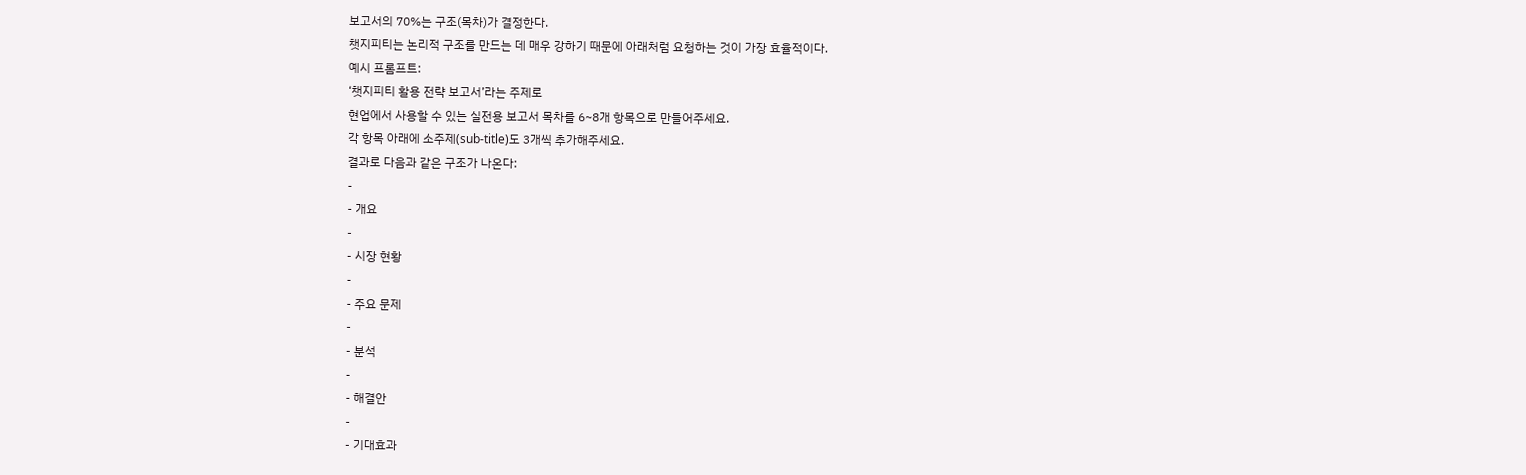보고서의 70%는 구조(목차)가 결정한다.
챗지피티는 논리적 구조를 만드는 데 매우 강하기 때문에 아래처럼 요청하는 것이 가장 효율적이다.
예시 프롬프트:
‘챗지피티 활용 전략 보고서’라는 주제로
현업에서 사용할 수 있는 실전용 보고서 목차를 6~8개 항목으로 만들어주세요.
각 항목 아래에 소주제(sub-title)도 3개씩 추가해주세요.
결과로 다음과 같은 구조가 나온다:
-
- 개요
-
- 시장 현황
-
- 주요 문제
-
- 분석
-
- 해결안
-
- 기대효과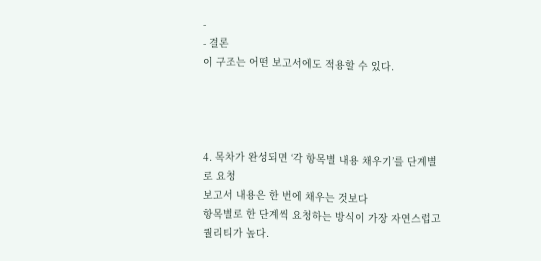-
- 결론
이 구조는 어떤 보고서에도 적용할 수 있다.




4. 목차가 완성되면 ‘각 항목별 내용 채우기’를 단계별로 요청
보고서 내용은 한 번에 채우는 것보다
항목별로 한 단계씩 요청하는 방식이 가장 자연스럽고 퀄리티가 높다.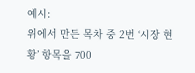예시:
위에서 만든 목차 중 2번 ‘시장 현황’ 항목을 700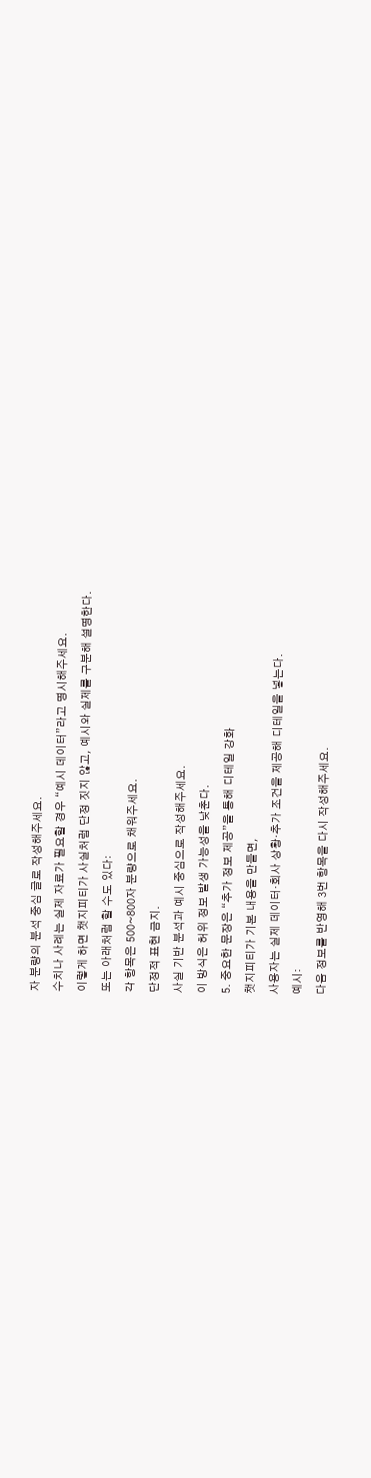자 분량의 분석 중심 글로 작성해주세요.
수치나 사례는 실제 자료가 필요할 경우 “예시 데이터”라고 명시해주세요.
이렇게 하면 챗지피티가 사실처럼 단정 짓지 않고, 예시와 실제를 구분해 설명한다.
또는 아래처럼 할 수도 있다:
각 항목은 500~800자 분량으로 채워주세요.
단정적 표현 금지.
사실 기반 분석과 예시 중심으로 작성해주세요.
이 방식은 허위 정보 발생 가능성을 낮춘다.
5. 중요한 문장은 “추가 정보 제공”을 통해 디테일 강화
챗지피티가 기본 내용을 만들면,
사용자는 실제 데이터·회사 상황·추가 조건을 제공해 디테일을 넣는다.
예시:
다음 정보를 반영해 3번 항목을 다시 작성해주세요.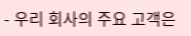- 우리 회사의 주요 고객은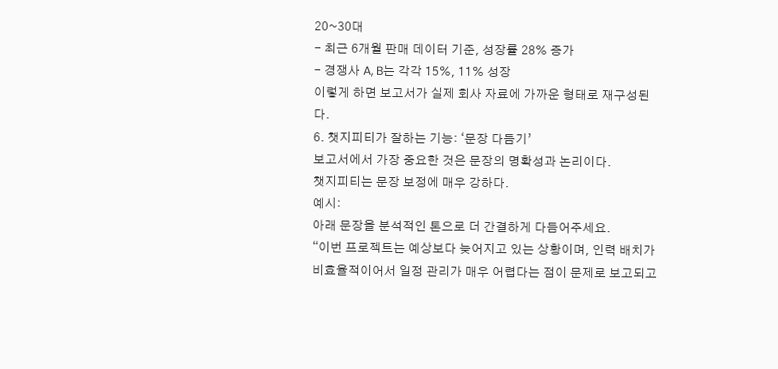20~30대
- 최근 6개월 판매 데이터 기준, 성장률 28% 증가
- 경쟁사 A, B는 각각 15%, 11% 성장
이렇게 하면 보고서가 실제 회사 자료에 가까운 형태로 재구성된다.
6. 챗지피티가 잘하는 기능: ‘문장 다듬기’
보고서에서 가장 중요한 것은 문장의 명확성과 논리이다.
챗지피티는 문장 보정에 매우 강하다.
예시:
아래 문장을 분석적인 톤으로 더 간결하게 다듬어주세요.
“이번 프로젝트는 예상보다 늦어지고 있는 상황이며, 인력 배치가 비효율적이어서 일정 관리가 매우 어렵다는 점이 문제로 보고되고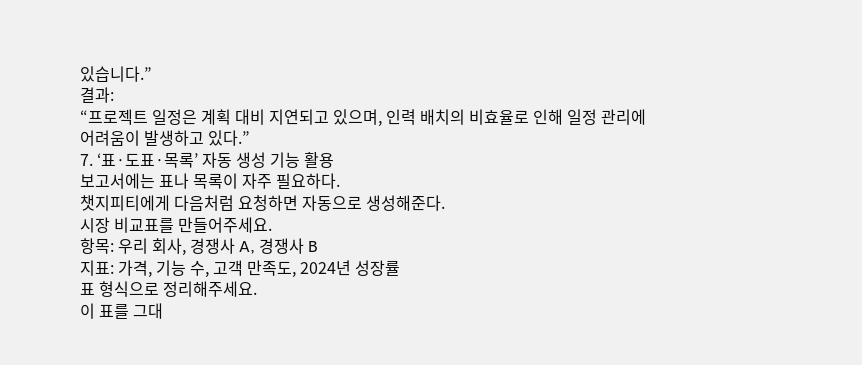있습니다.”
결과:
“프로젝트 일정은 계획 대비 지연되고 있으며, 인력 배치의 비효율로 인해 일정 관리에 어려움이 발생하고 있다.”
7. ‘표·도표·목록’ 자동 생성 기능 활용
보고서에는 표나 목록이 자주 필요하다.
챗지피티에게 다음처럼 요청하면 자동으로 생성해준다.
시장 비교표를 만들어주세요.
항목: 우리 회사, 경쟁사 A, 경쟁사 B
지표: 가격, 기능 수, 고객 만족도, 2024년 성장률
표 형식으로 정리해주세요.
이 표를 그대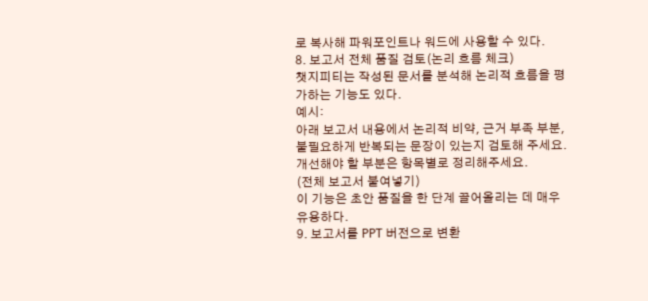로 복사해 파워포인트나 워드에 사용할 수 있다.
8. 보고서 전체 품질 검토(논리 흐름 체크)
챗지피티는 작성된 문서를 분석해 논리적 흐름을 평가하는 기능도 있다.
예시:
아래 보고서 내용에서 논리적 비약, 근거 부족 부분, 불필요하게 반복되는 문장이 있는지 검토해 주세요.
개선해야 할 부분은 항목별로 정리해주세요.
(전체 보고서 붙여넣기)
이 기능은 초안 품질을 한 단계 끌어올리는 데 매우 유용하다.
9. 보고서를 PPT 버전으로 변환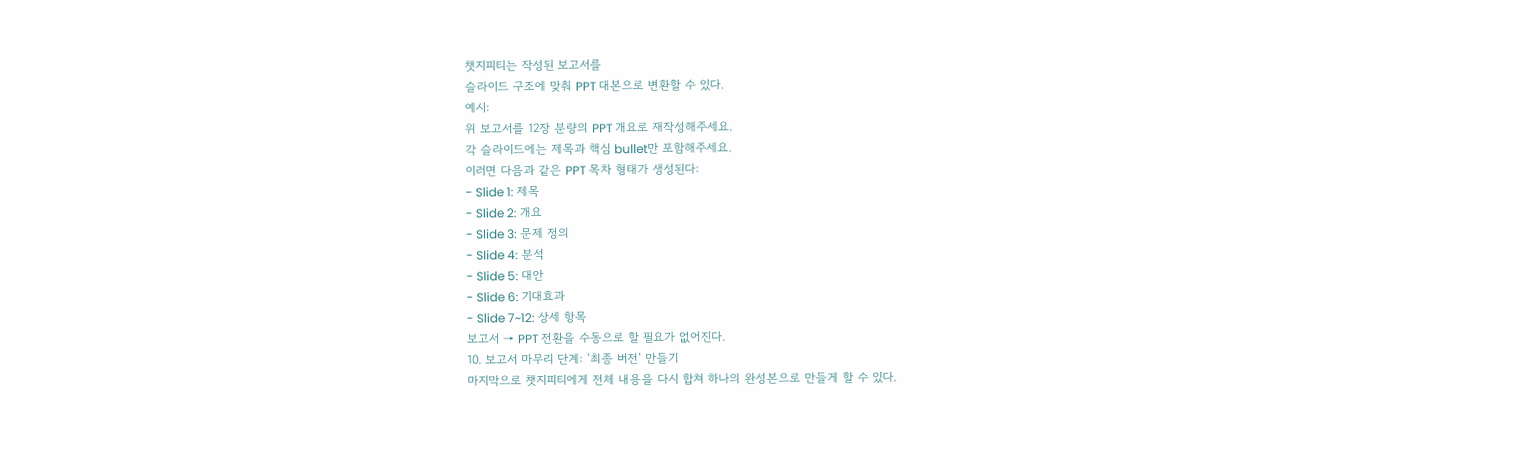챗지피티는 작성된 보고서를
슬라이드 구조에 맞춰 PPT 대본으로 변환할 수 있다.
예시:
위 보고서를 12장 분량의 PPT 개요로 재작성해주세요.
각 슬라이드에는 제목과 핵심 bullet만 포함해주세요.
이러면 다음과 같은 PPT 목차 형태가 생성된다:
- Slide 1: 제목
- Slide 2: 개요
- Slide 3: 문제 정의
- Slide 4: 분석
- Slide 5: 대안
- Slide 6: 기대효과
- Slide 7~12: 상세 항목
보고서 → PPT 전환을 수동으로 할 필요가 없어진다.
10. 보고서 마무리 단계: ‘최종 버전’ 만들기
마지막으로 챗지피티에게 전체 내용을 다시 합쳐 하나의 완성본으로 만들게 할 수 있다.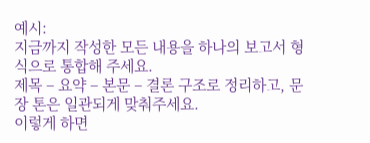예시:
지금까지 작성한 모든 내용을 하나의 보고서 형식으로 통합해 주세요.
제목 – 요약 – 본문 – 결론 구조로 정리하고, 문장 톤은 일관되게 맞춰주세요.
이렇게 하면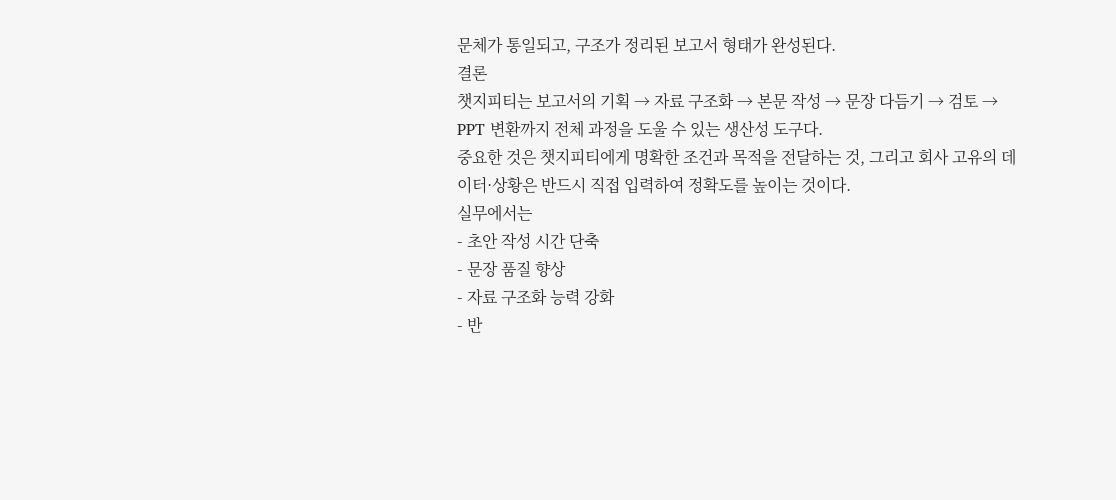문체가 통일되고, 구조가 정리된 보고서 형태가 완성된다.
결론
챗지피티는 보고서의 기획 → 자료 구조화 → 본문 작성 → 문장 다듬기 → 검토 → PPT 변환까지 전체 과정을 도울 수 있는 생산성 도구다.
중요한 것은 챗지피티에게 명확한 조건과 목적을 전달하는 것, 그리고 회사 고유의 데이터·상황은 반드시 직접 입력하여 정확도를 높이는 것이다.
실무에서는
- 초안 작성 시간 단축
- 문장 품질 향상
- 자료 구조화 능력 강화
- 반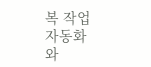복 작업 자동화
와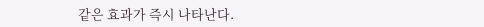같은 효과가 즉시 나타난다.